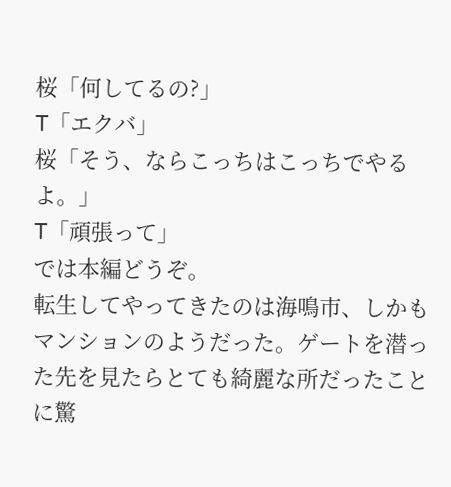桜「何してるの?」
T「エクバ」
桜「そう、ならこっちはこっちでやるよ。」
T「頑張って」
では本編どうぞ。
転生してやってきたのは海鳴市、しかもマンションのようだった。ゲートを潜った先を見たらとても綺麗な所だったことに驚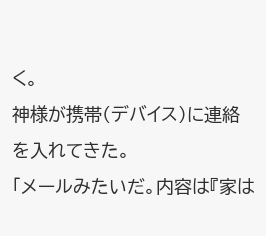く。
神様が携帯(デバイス)に連絡を入れてきた。
「メールみたいだ。内容は『家は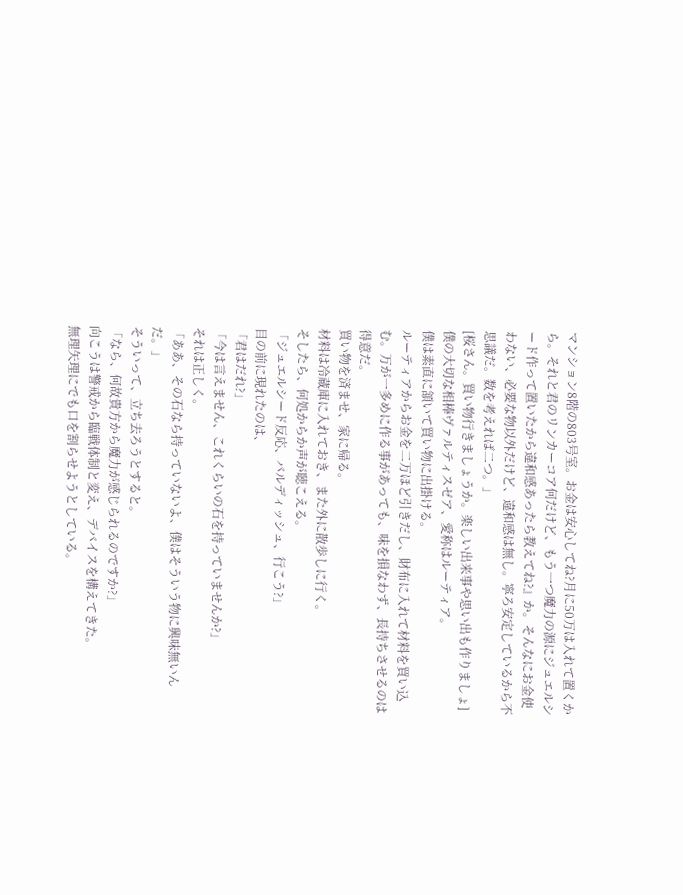マンション8階の803号室。お金は安心してね?月に50万は入れて置くから。それと君のリンカーコア何だけど、もう一つ魔力の源にジュエルシード作って置いたから違和感あったら教えてね?』か。そんなにお金使わない、必要な物以外だけど、違和感は無し。寧ろ安定しているから不思議だ。数を考えれば二つ。」
[桜さん。買い物行きましょうか。楽しい出来事や思い出も作りましょ]
僕の大切な相棒ヴァルティスゼア、愛称はルーティア。
僕は素直に頷いて買い物に出掛ける。
ルーティアからお金を二万ほど引きだし、財布に入れて材料を買い込む。万が一多めに作る事があっても、味を損なわず、長持ちさせるのは得意だ。
買い物を済ませ、家に帰る。
材料は冷蔵庫に入れておき、また外に散歩しに行く。
そしたら、何処からか声が聴こえる。
「ジュエルシード反応、バルディッシュ、行こう?」
目の前に現れたのは、
「君はだれ?」
「今は言えません、これくらいの石を持っていませんか?」
それは正しく。
「ああ、その石なら持っていないよ、僕はそういう物に興味無いんだ。」
そういって、立ち去ろうとすると。
「なら、何故貴方から魔力が感じられるのですか?」
向こうは警戒から臨戦体制と変え、デバイスを構えてきた。
無理矢理にでも口を割らせようとしている。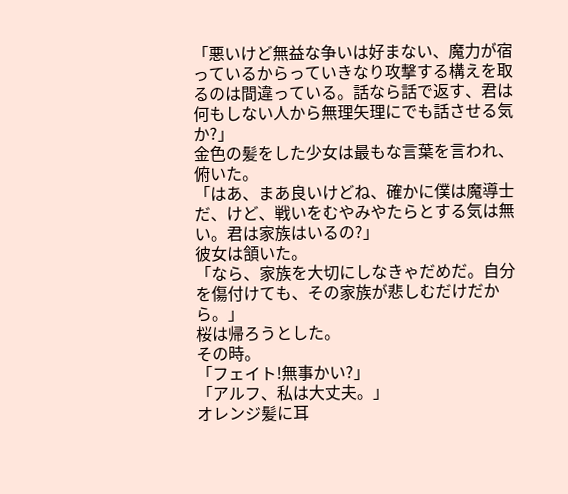「悪いけど無益な争いは好まない、魔力が宿っているからっていきなり攻撃する構えを取るのは間違っている。話なら話で返す、君は何もしない人から無理矢理にでも話させる気か?」
金色の髪をした少女は最もな言葉を言われ、俯いた。
「はあ、まあ良いけどね、確かに僕は魔導士だ、けど、戦いをむやみやたらとする気は無い。君は家族はいるの?」
彼女は頷いた。
「なら、家族を大切にしなきゃだめだ。自分を傷付けても、その家族が悲しむだけだから。」
桜は帰ろうとした。
その時。
「フェイト!無事かい?」
「アルフ、私は大丈夫。」
オレンジ髪に耳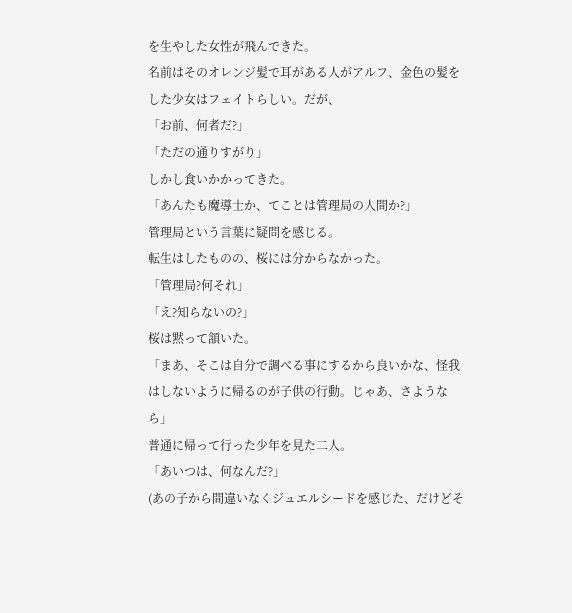を生やした女性が飛んできた。
名前はそのオレンジ髪で耳がある人がアルフ、金色の髪をした少女はフェイトらしい。だが、
「お前、何者だ?」
「ただの通りすがり」
しかし食いかかってきた。
「あんたも魔導士か、てことは管理局の人間か?」
管理局という言葉に疑問を感じる。
転生はしたものの、桜には分からなかった。
「管理局?何それ」
「え?知らないの?」
桜は黙って頷いた。
「まあ、そこは自分で調べる事にするから良いかな、怪我はしないように帰るのが子供の行動。じゃあ、さようなら」
普通に帰って行った少年を見た二人。
「あいつは、何なんだ?」
(あの子から間違いなくジュエルシードを感じた、だけどそ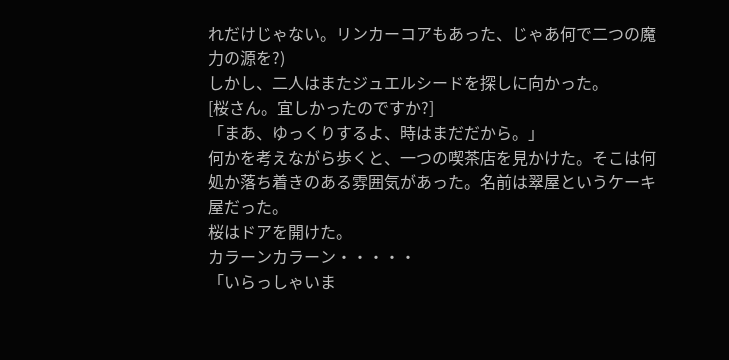れだけじゃない。リンカーコアもあった、じゃあ何で二つの魔力の源を?)
しかし、二人はまたジュエルシードを探しに向かった。
[桜さん。宜しかったのですか?]
「まあ、ゆっくりするよ、時はまだだから。」
何かを考えながら歩くと、一つの喫茶店を見かけた。そこは何処か落ち着きのある雰囲気があった。名前は翠屋というケーキ屋だった。
桜はドアを開けた。
カラーンカラーン・・・・・
「いらっしゃいま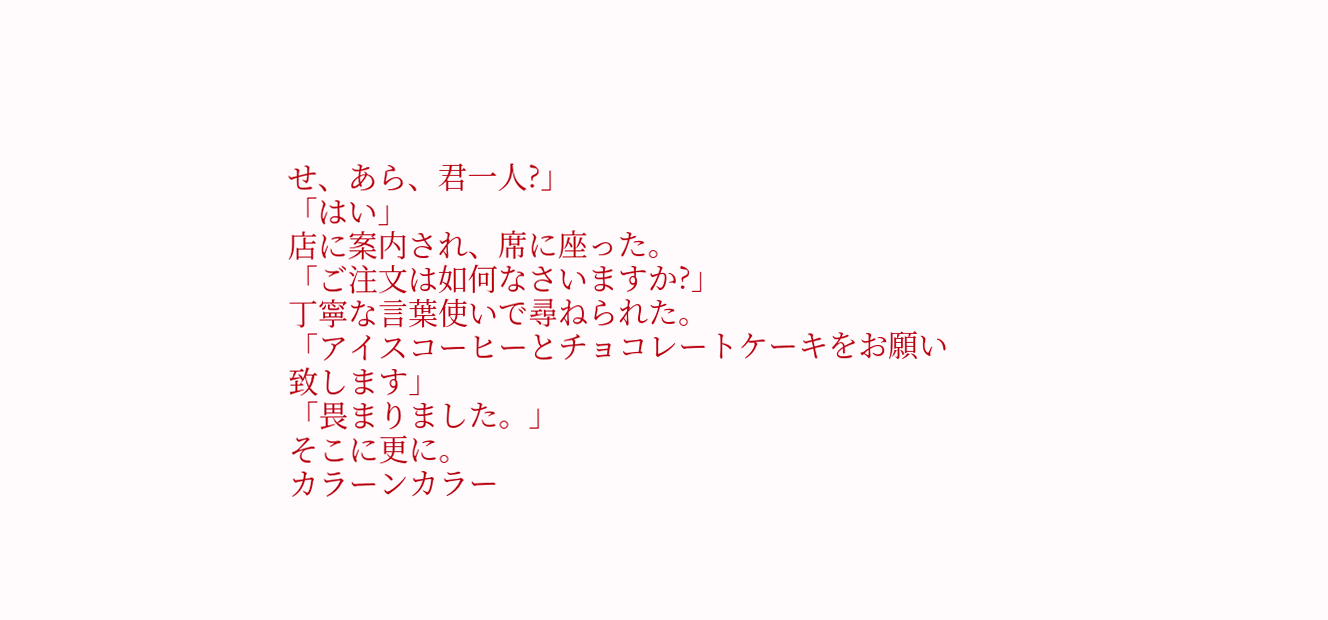せ、あら、君一人?」
「はい」
店に案内され、席に座った。
「ご注文は如何なさいますか?」
丁寧な言葉使いで尋ねられた。
「アイスコーヒーとチョコレートケーキをお願い致します」
「畏まりました。」
そこに更に。
カラーンカラー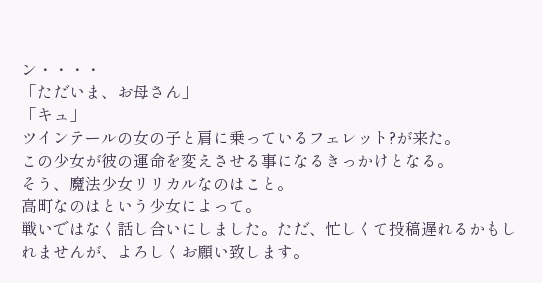ン・・・・
「ただいま、お母さん」
「キュ」
ツインテールの女の子と肩に乗っているフェレット?が来た。
この少女が彼の運命を変えさせる事になるきっかけとなる。
そう、魔法少女リリカルなのはこと。
高町なのはという少女によって。
戦いではなく話し合いにしました。ただ、忙しくて投稿遅れるかもしれませんが、よろしくお願い致します。